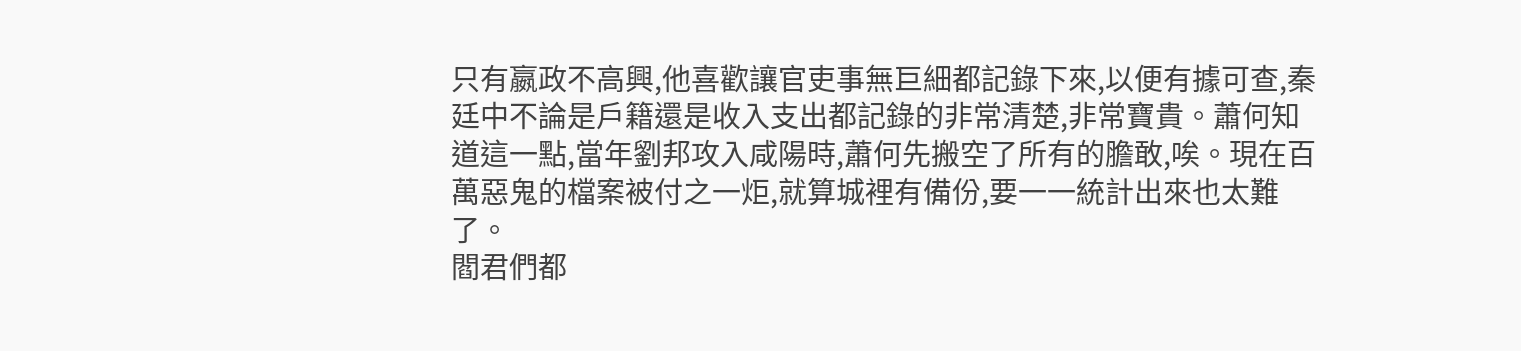只有嬴政不高興,他喜歡讓官吏事無巨細都記錄下來,以便有據可查,秦廷中不論是戶籍還是收入支出都記錄的非常清楚,非常寶貴。蕭何知道這一點,當年劉邦攻入咸陽時,蕭何先搬空了所有的膽敢,唉。現在百萬惡鬼的檔案被付之一炬,就算城裡有備份,要一一統計出來也太難了。
閻君們都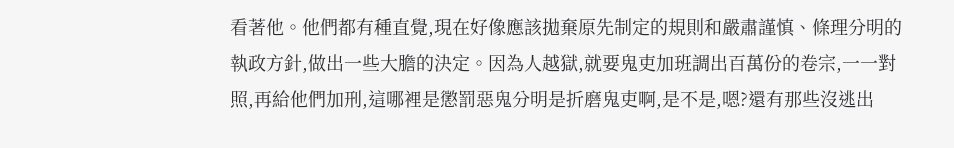看著他。他們都有種直覺,現在好像應該拋棄原先制定的規則和嚴肅謹慎、條理分明的執政方針,做出一些大膽的決定。因為人越獄,就要鬼吏加班調出百萬份的卷宗,一一對照,再給他們加刑,這哪裡是懲罰惡鬼分明是折磨鬼吏啊,是不是,嗯?還有那些沒逃出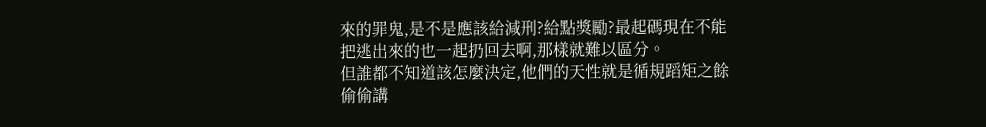來的罪鬼,是不是應該給減刑?給點獎勵?最起碼現在不能把逃出來的也一起扔回去啊,那樣就難以區分。
但誰都不知道該怎麼決定,他們的天性就是循規蹈矩之餘偷偷講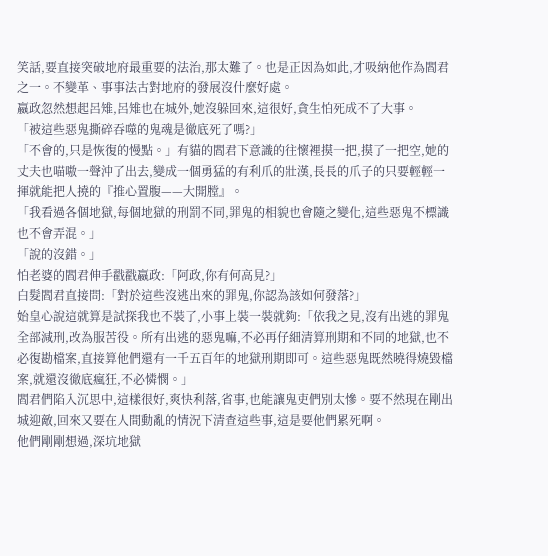笑話,要直接突破地府最重要的法治,那太難了。也是正因為如此,才吸納他作為閻君之一。不變革、事事法古對地府的發展沒什麼好處。
嬴政忽然想起呂雉,呂雉也在城外,她沒躲回來,這很好,貪生怕死成不了大事。
「被這些惡鬼撕碎吞噬的鬼魂是徹底死了嗎?」
「不會的,只是恢復的慢點。」有貓的閻君下意識的往懷裡摸一把,摸了一把空,她的丈夫也喵嗷一聲沖了出去,變成一個勇猛的有利爪的壯漢,長長的爪子的只要輕輕一揮就能把人撓的『推心置腹——大開膛』。
「我看過各個地獄,每個地獄的刑罰不同,罪鬼的相貌也會隨之變化,這些惡鬼不標識也不會弄混。」
「說的沒錯。」
怕老婆的閻君伸手戳戳嬴政:「阿政,你有何高見?」
白髮閻君直接問:「對於這些沒逃出來的罪鬼,你認為該如何發落?」
始皇心說這就算是試探我也不裝了,小事上裝一裝就夠:「依我之見,沒有出逃的罪鬼全部減刑,改為服苦役。所有出逃的惡鬼嘛,不必再仔細清算刑期和不同的地獄,也不必復勘檔案,直接算他們還有一千五百年的地獄刑期即可。這些惡鬼既然曉得燒毀檔案,就還沒徹底瘋狂,不必憐憫。」
閻君們陷入沉思中,這樣很好,爽快利落,省事,也能讓鬼吏們別太慘。要不然現在剛出城迎敵,回來又要在人間動亂的情況下清查這些事,這是要他們累死啊。
他們剛剛想過,深坑地獄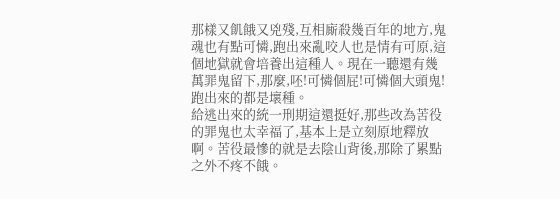那樣又飢餓又兇殘,互相廝殺幾百年的地方,鬼魂也有點可憐,跑出來亂咬人也是情有可原,這個地獄就會培養出這種人。現在一聽還有幾萬罪鬼留下,那麼,呸!可憐個屁!可憐個大頭鬼!跑出來的都是壞種。
給逃出來的統一刑期這還挺好,那些改為苦役的罪鬼也太幸福了,基本上是立刻原地釋放啊。苦役最慘的就是去陰山背後,那除了累點之外不疼不餓。